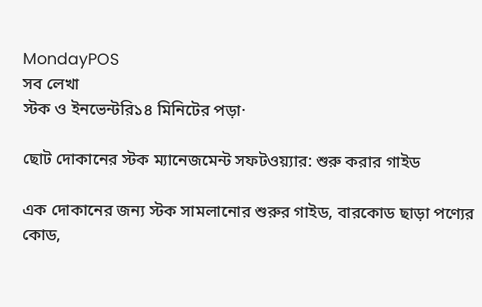MondayPOS
সব লেখা
স্টক ও ইনভেন্টরি১৪ মিনিটের পড়া·

ছোট দোকানের স্টক ম্যানেজমেন্ট সফটওয়্যার: শুরু করার গাইড

এক দোকানের জন্য স্টক সামলানোর শুরুর গাইড, বারকোড ছাড়া পণ্যের কোড,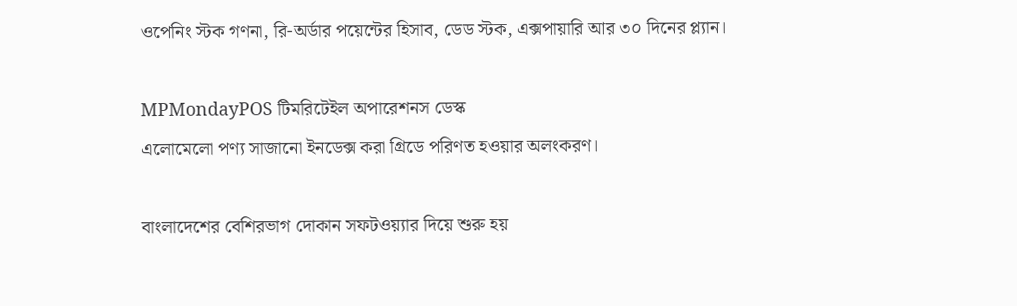ওপেনিং স্টক গণনা, রি-অর্ডার পয়েন্টের হিসাব, ডেড স্টক, এক্সপায়ারি আর ৩০ দিনের প্ল্যান।

MPMondayPOS টিমরিটেইল অপারেশনস ডেস্ক
এলোমেলো পণ্য সাজানো ইনডেক্স করা গ্রিডে পরিণত হওয়ার অলংকরণ।

বাংলাদেশের বেশিরভাগ দোকান সফটওয়্যার দিয়ে শুরু হয়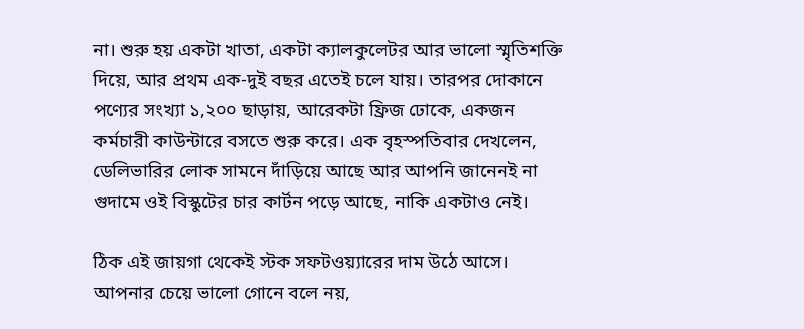না। শুরু হয় একটা খাতা, একটা ক্যালকুলেটর আর ভালো স্মৃতিশক্তি দিয়ে, আর প্রথম এক-দুই বছর এতেই চলে যায়। তারপর দোকানে পণ্যের সংখ্যা ১,২০০ ছাড়ায়, আরেকটা ফ্রিজ ঢোকে, একজন কর্মচারী কাউন্টারে বসতে শুরু করে। এক বৃহস্পতিবার দেখলেন, ডেলিভারির লোক সামনে দাঁড়িয়ে আছে আর আপনি জানেনই না গুদামে ওই বিস্কুটের চার কার্টন পড়ে আছে, নাকি একটাও নেই।

ঠিক এই জায়গা থেকেই স্টক সফটওয়্যারের দাম উঠে আসে। আপনার চেয়ে ভালো গোনে বলে নয়,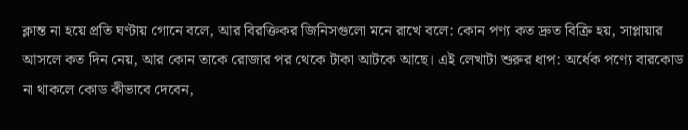ক্লান্ত না হয়ে প্রতি ঘণ্টায় গোনে বলে, আর বিরক্তিকর জিনিসগুলো মনে রাখে বলে: কোন পণ্য কত দ্রুত বিক্রি হয়, সাপ্লায়ার আসলে কত দিন নেয়, আর কোন তাকে রোজার পর থেকে টাকা আটকে আছে। এই লেখাটা শুরুর ধাপ: অর্ধেক পণ্যে বারকোড না থাকলে কোড কীভাবে দেবেন,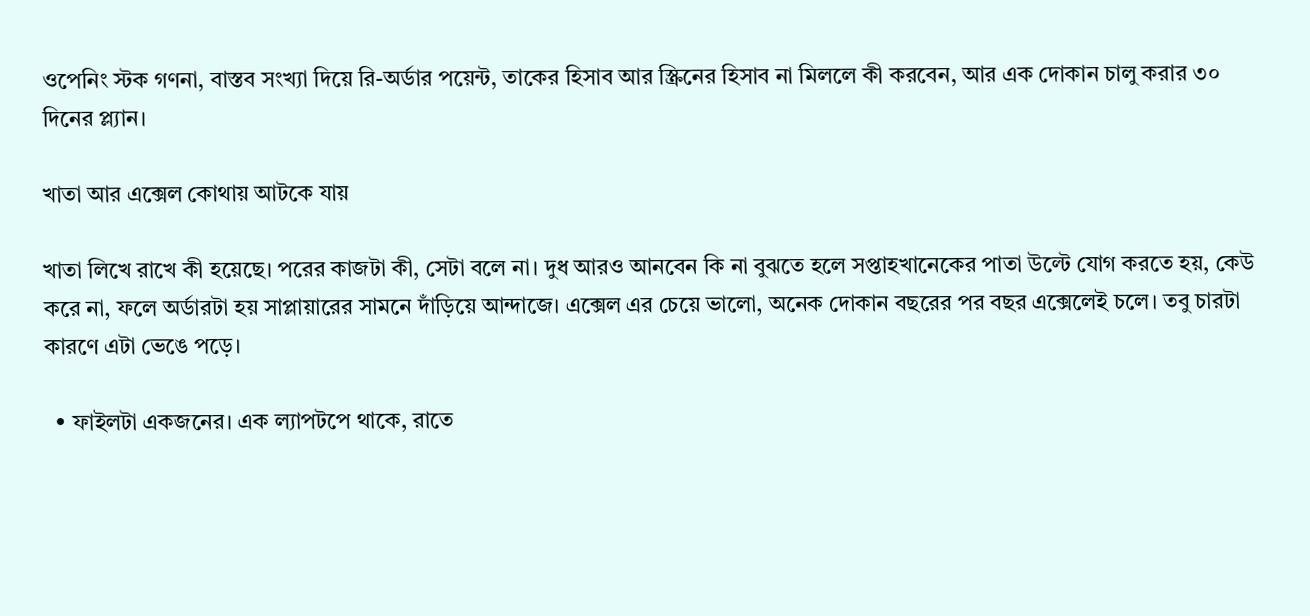ওপেনিং স্টক গণনা, বাস্তব সংখ্যা দিয়ে রি-অর্ডার পয়েন্ট, তাকের হিসাব আর স্ক্রিনের হিসাব না মিললে কী করবেন, আর এক দোকান চালু করার ৩০ দিনের প্ল্যান।

খাতা আর এক্সেল কোথায় আটকে যায়

খাতা লিখে রাখে কী হয়েছে। পরের কাজটা কী, সেটা বলে না। দুধ আরও আনবেন কি না বুঝতে হলে সপ্তাহখানেকের পাতা উল্টে যোগ করতে হয়, কেউ করে না, ফলে অর্ডারটা হয় সাপ্লায়ারের সামনে দাঁড়িয়ে আন্দাজে। এক্সেল এর চেয়ে ভালো, অনেক দোকান বছরের পর বছর এক্সেলেই চলে। তবু চারটা কারণে এটা ভেঙে পড়ে।

  • ফাইলটা একজনের। এক ল্যাপটপে থাকে, রাতে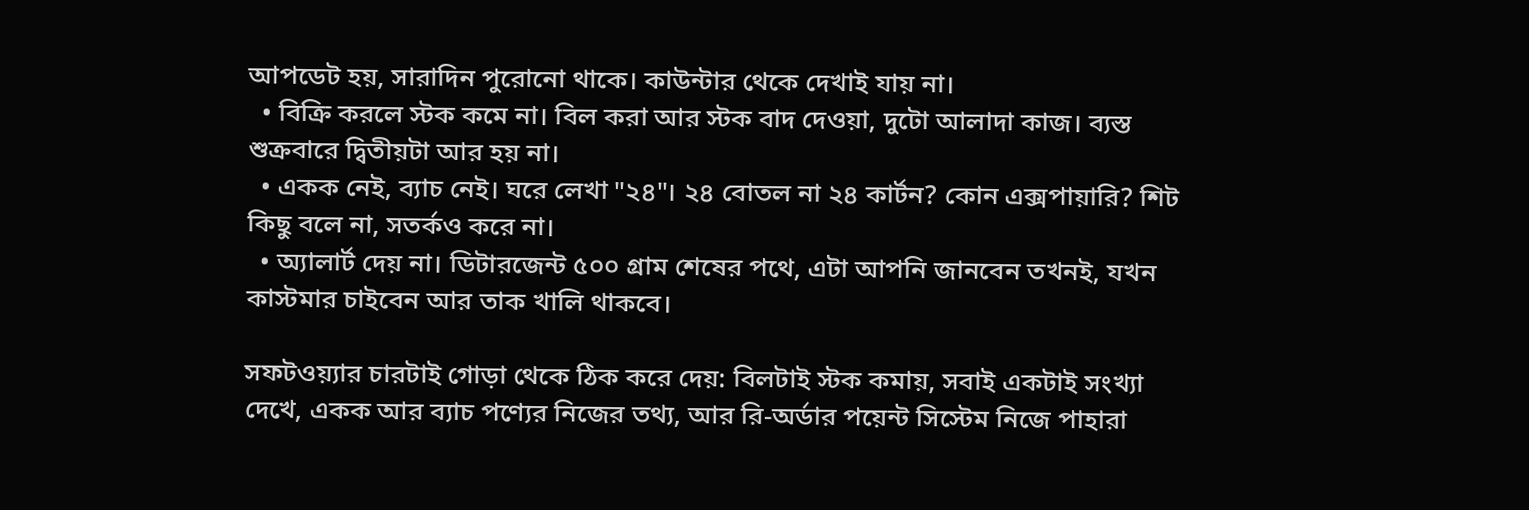আপডেট হয়, সারাদিন পুরোনো থাকে। কাউন্টার থেকে দেখাই যায় না।
  • বিক্রি করলে স্টক কমে না। বিল করা আর স্টক বাদ দেওয়া, দুটো আলাদা কাজ। ব্যস্ত শুক্রবারে দ্বিতীয়টা আর হয় না।
  • একক নেই, ব্যাচ নেই। ঘরে লেখা "২৪"। ২৪ বোতল না ২৪ কার্টন? কোন এক্সপায়ারি? শিট কিছু বলে না, সতর্কও করে না।
  • অ্যালার্ট দেয় না। ডিটারজেন্ট ৫০০ গ্রাম শেষের পথে, এটা আপনি জানবেন তখনই, যখন কাস্টমার চাইবেন আর তাক খালি থাকবে।

সফটওয়্যার চারটাই গোড়া থেকে ঠিক করে দেয়: বিলটাই স্টক কমায়, সবাই একটাই সংখ্যা দেখে, একক আর ব্যাচ পণ্যের নিজের তথ্য, আর রি-অর্ডার পয়েন্ট সিস্টেম নিজে পাহারা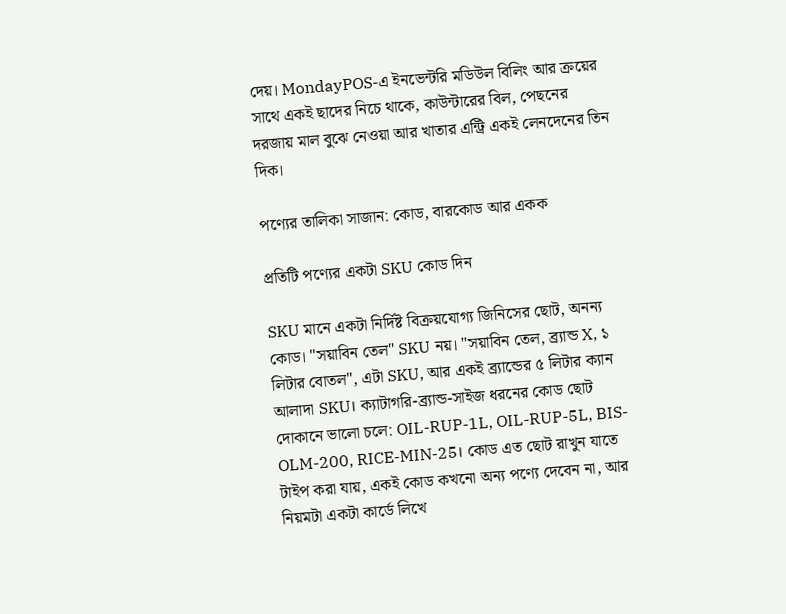দেয়। MondayPOS-এ ইনভেন্টরি মডিউল বিলিং আর ক্রয়ের সাথে একই ছাদের নিচে থাকে, কাউন্টারের বিল, পেছনের দরজায় মাল বুঝে নেওয়া আর খাতার এন্ট্রি একই লেনদেনের তিন দিক।

পণ্যের তালিকা সাজান: কোড, বারকোড আর একক

প্রতিটি পণ্যের একটা SKU কোড দিন

SKU মানে একটা নির্দিষ্ট বিক্রয়যোগ্য জিনিসের ছোট, অনন্য কোড। "সয়াবিন তেল" SKU নয়। "সয়াবিন তেল, ব্র্যান্ড X, ১ লিটার বোতল", এটা SKU, আর একই ব্র্যান্ডের ৫ লিটার ক্যান আলাদা SKU। ক্যাটাগরি-ব্র্যান্ড-সাইজ ধরনের কোড ছোট দোকানে ভালো চলে: OIL-RUP-1L, OIL-RUP-5L, BIS-OLM-200, RICE-MIN-25। কোড এত ছোট রাখুন যাতে টাইপ করা যায়, একই কোড কখনো অন্য পণ্যে দেবেন না, আর নিয়মটা একটা কার্ডে লিখে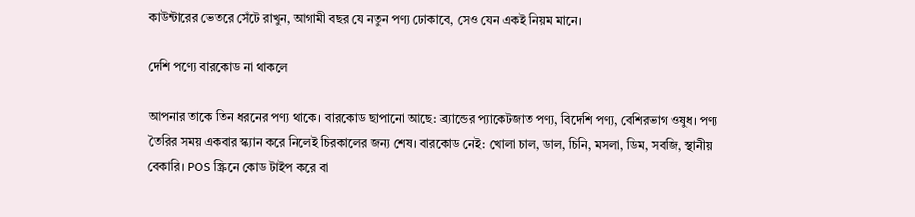কাউন্টারের ভেতরে সেঁটে রাখুন, আগামী বছর যে নতুন পণ্য ঢোকাবে, সেও যেন একই নিয়ম মানে।

দেশি পণ্যে বারকোড না থাকলে

আপনার তাকে তিন ধরনের পণ্য থাকে। বারকোড ছাপানো আছে: ব্র্যান্ডের প্যাকেটজাত পণ্য, বিদেশি পণ্য, বেশিরভাগ ওষুধ। পণ্য তৈরির সময় একবার স্ক্যান করে নিলেই চিরকালের জন্য শেষ। বারকোড নেই: খোলা চাল, ডাল, চিনি, মসলা, ডিম, সবজি, স্থানীয় বেকারি। POS স্ক্রিনে কোড টাইপ করে বা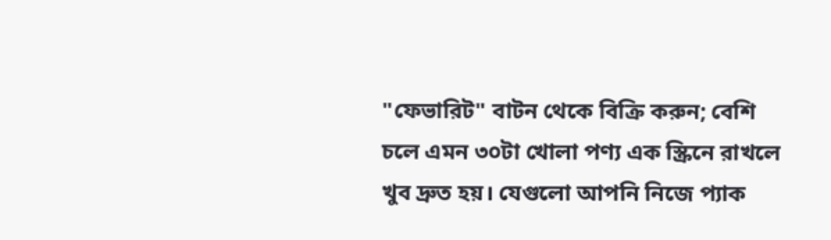"ফেভারিট" বাটন থেকে বিক্রি করুন; বেশি চলে এমন ৩০টা খোলা পণ্য এক স্ক্রিনে রাখলে খুব দ্রুত হয়। যেগুলো আপনি নিজে প্যাক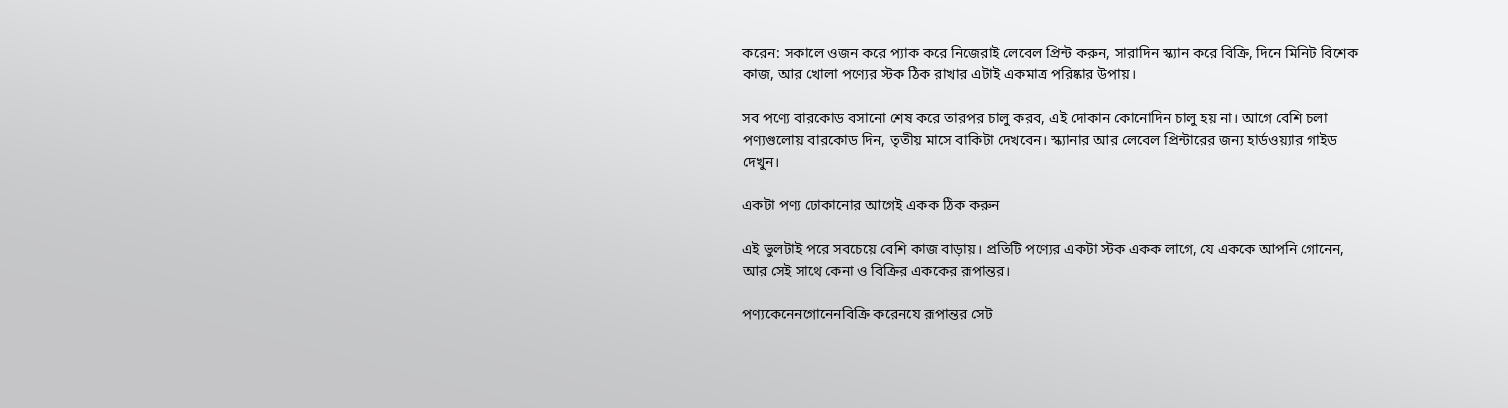করেন: সকালে ওজন করে প্যাক করে নিজেরাই লেবেল প্রিন্ট করুন, সারাদিন স্ক্যান করে বিক্রি, দিনে মিনিট বিশেক কাজ, আর খোলা পণ্যের স্টক ঠিক রাখার এটাই একমাত্র পরিষ্কার উপায়।

সব পণ্যে বারকোড বসানো শেষ করে তারপর চালু করব, এই দোকান কোনোদিন চালু হয় না। আগে বেশি চলা পণ্যগুলোয় বারকোড দিন, তৃতীয় মাসে বাকিটা দেখবেন। স্ক্যানার আর লেবেল প্রিন্টারের জন্য হার্ডওয়্যার গাইড দেখুন।

একটা পণ্য ঢোকানোর আগেই একক ঠিক করুন

এই ভুলটাই পরে সবচেয়ে বেশি কাজ বাড়ায়। প্রতিটি পণ্যের একটা স্টক একক লাগে, যে এককে আপনি গোনেন, আর সেই সাথে কেনা ও বিক্রির এককের রূপান্তর।

পণ্যকেনেনগোনেনবিক্রি করেনযে রূপান্তর সেট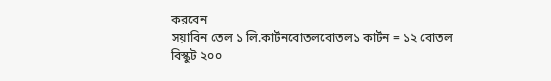করবেন
সয়াবিন তেল ১ লি.কার্টনবোতলবোতল১ কার্টন = ১২ বোতল
বিস্কুট ২০০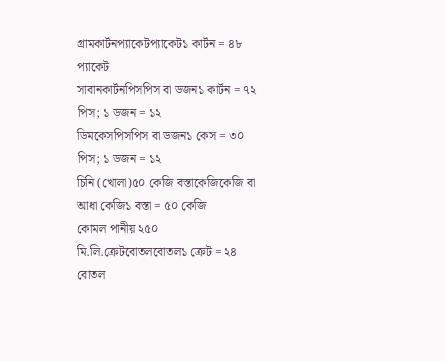গ্রামকার্টনপ্যাকেটপ্যাকেট১ কার্টন = ৪৮ প্যাকেট
সাবানকার্টনপিসপিস বা ডজন১ কার্টন = ৭২ পিস; ১ ডজন = ১২
ডিমকেসপিসপিস বা ডজন১ কেস = ৩০ পিস; ১ ডজন = ১২
চিনি (খোলা)৫০ কেজি বস্তাকেজিকেজি বা আধা কেজি১ বস্তা = ৫০ কেজি
কোমল পানীয় ২৫০ মি.লি.ক্রেটবোতলবোতল১ ক্রেট = ২৪ বোতল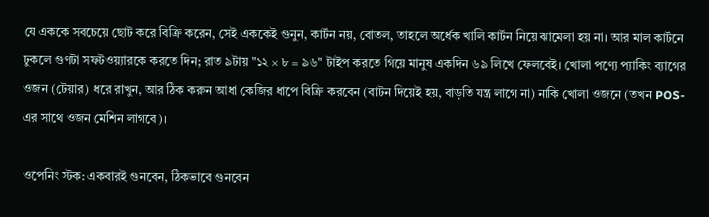যে এককে সবচেয়ে ছোট করে বিক্রি করেন, সেই এককেই গুনুন, কার্টন নয়, বোতল, তাহলে অর্ধেক খালি কার্টন নিয়ে ঝামেলা হয় না। আর মাল কার্টনে ঢুকলে গুণটা সফটওয়্যারকে করতে দিন; রাত ৯টায় "১২ × ৮ = ৯৬" টাইপ করতে গিয়ে মানুষ একদিন ৬৯ লিখে ফেলবেই। খোলা পণ্যে প্যাকিং ব্যাগের ওজন (টেয়ার) ধরে রাখুন, আর ঠিক করুন আধা কেজির ধাপে বিক্রি করবেন (বাটন দিয়েই হয়, বাড়তি যন্ত্র লাগে না) নাকি খোলা ওজনে (তখন POS-এর সাথে ওজন মেশিন লাগবে)।

ওপেনিং স্টক: একবারই গুনবেন, ঠিকভাবে গুনবেন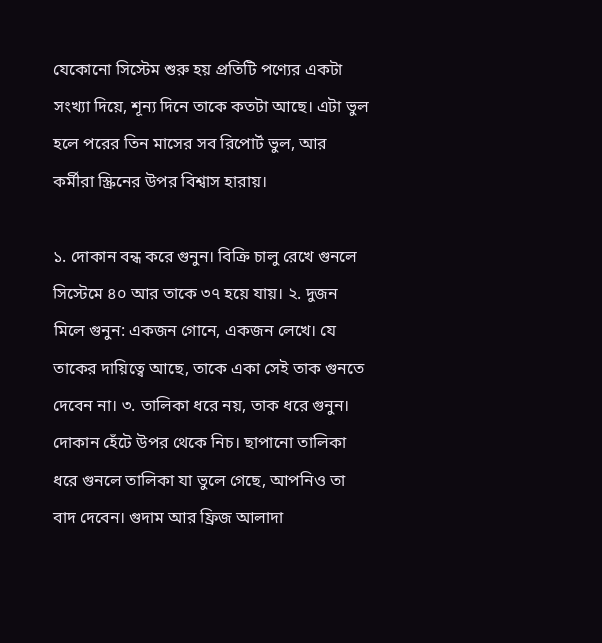যেকোনো সিস্টেম শুরু হয় প্রতিটি পণ্যের একটা সংখ্যা দিয়ে, শূন্য দিনে তাকে কতটা আছে। এটা ভুল হলে পরের তিন মাসের সব রিপোর্ট ভুল, আর কর্মীরা স্ক্রিনের উপর বিশ্বাস হারায়।

১. দোকান বন্ধ করে গুনুন। বিক্রি চালু রেখে গুনলে সিস্টেমে ৪০ আর তাকে ৩৭ হয়ে যায়। ২. দুজন মিলে গুনুন: একজন গোনে, একজন লেখে। যে তাকের দায়িত্বে আছে, তাকে একা সেই তাক গুনতে দেবেন না। ৩. তালিকা ধরে নয়, তাক ধরে গুনুন। দোকান হেঁটে উপর থেকে নিচ। ছাপানো তালিকা ধরে গুনলে তালিকা যা ভুলে গেছে, আপনিও তা বাদ দেবেন। গুদাম আর ফ্রিজ আলাদা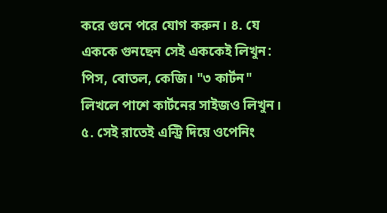করে গুনে পরে যোগ করুন। ৪. যে এককে গুনছেন সেই এককেই লিখুন: পিস, বোতল, কেজি। "৩ কার্টন" লিখলে পাশে কার্টনের সাইজও লিখুন। ৫. সেই রাতেই এন্ট্রি দিয়ে ওপেনিং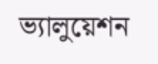ভ্যালুয়েশন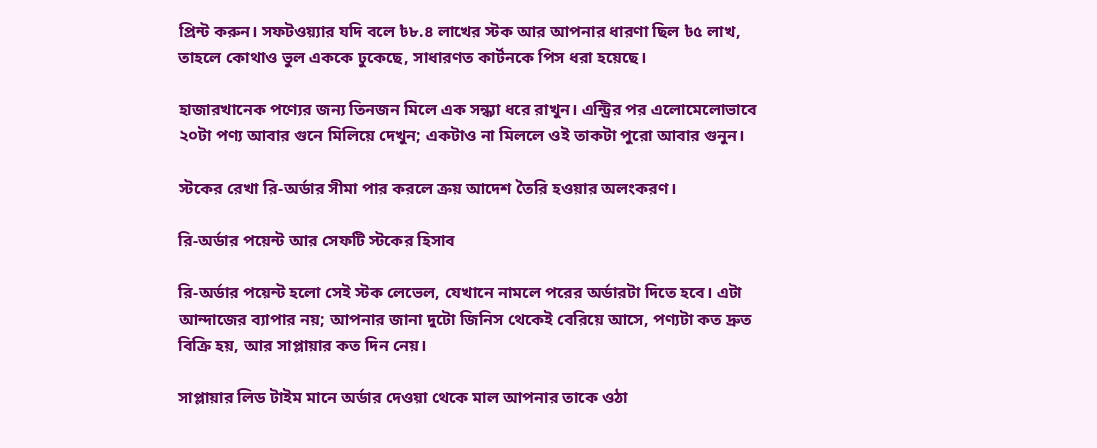প্রিন্ট করুন। সফটওয়্যার যদি বলে ৳৮.৪ লাখের স্টক আর আপনার ধারণা ছিল ৳৫ লাখ, তাহলে কোথাও ভুল এককে ঢুকেছে, সাধারণত কার্টনকে পিস ধরা হয়েছে।

হাজারখানেক পণ্যের জন্য তিনজন মিলে এক সন্ধ্যা ধরে রাখুন। এন্ট্রির পর এলোমেলোভাবে ২০টা পণ্য আবার গুনে মিলিয়ে দেখুন; একটাও না মিললে ওই তাকটা পুরো আবার গুনুন।

স্টকের রেখা রি-অর্ডার সীমা পার করলে ক্রয় আদেশ তৈরি হওয়ার অলংকরণ।

রি-অর্ডার পয়েন্ট আর সেফটি স্টকের হিসাব

রি-অর্ডার পয়েন্ট হলো সেই স্টক লেভেল, যেখানে নামলে পরের অর্ডারটা দিতে হবে। এটা আন্দাজের ব্যাপার নয়; আপনার জানা দুটো জিনিস থেকেই বেরিয়ে আসে, পণ্যটা কত দ্রুত বিক্রি হয়, আর সাপ্লায়ার কত দিন নেয়।

সাপ্লায়ার লিড টাইম মানে অর্ডার দেওয়া থেকে মাল আপনার তাকে ওঠা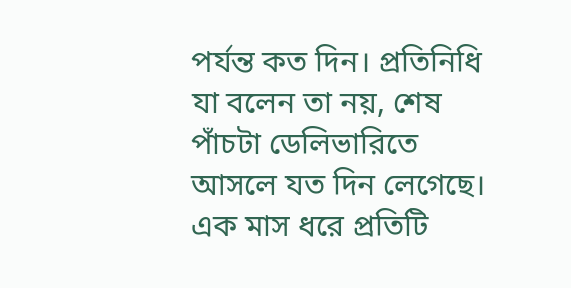পর্যন্ত কত দিন। প্রতিনিধি যা বলেন তা নয়, শেষ পাঁচটা ডেলিভারিতে আসলে যত দিন লেগেছে। এক মাস ধরে প্রতিটি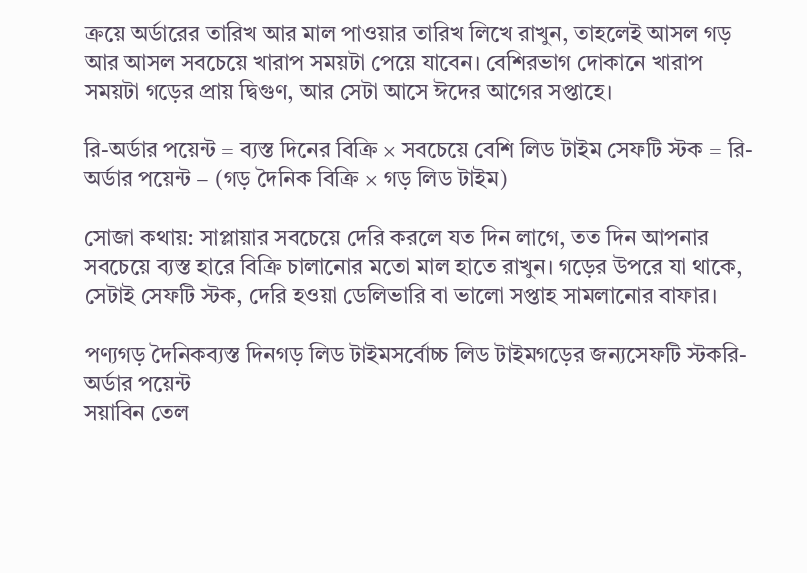ক্রয়ে অর্ডারের তারিখ আর মাল পাওয়ার তারিখ লিখে রাখুন, তাহলেই আসল গড় আর আসল সবচেয়ে খারাপ সময়টা পেয়ে যাবেন। বেশিরভাগ দোকানে খারাপ সময়টা গড়ের প্রায় দ্বিগুণ, আর সেটা আসে ঈদের আগের সপ্তাহে।

রি-অর্ডার পয়েন্ট = ব্যস্ত দিনের বিক্রি × সবচেয়ে বেশি লিড টাইম সেফটি স্টক = রি-অর্ডার পয়েন্ট − (গড় দৈনিক বিক্রি × গড় লিড টাইম)

সোজা কথায়: সাপ্লায়ার সবচেয়ে দেরি করলে যত দিন লাগে, তত দিন আপনার সবচেয়ে ব্যস্ত হারে বিক্রি চালানোর মতো মাল হাতে রাখুন। গড়ের উপরে যা থাকে, সেটাই সেফটি স্টক, দেরি হওয়া ডেলিভারি বা ভালো সপ্তাহ সামলানোর বাফার।

পণ্যগড় দৈনিকব্যস্ত দিনগড় লিড টাইমসর্বোচ্চ লিড টাইমগড়ের জন্যসেফটি স্টকরি-অর্ডার পয়েন্ট
সয়াবিন তেল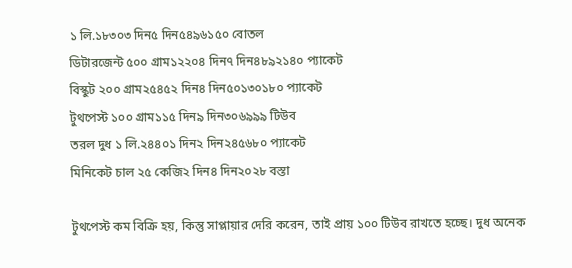১ লি.১৮৩০৩ দিন৫ দিন৫৪৯৬১৫০ বোতল
ডিটারজেন্ট ৫০০ গ্রাম১২২০৪ দিন৭ দিন৪৮৯২১৪০ প্যাকেট
বিস্কুট ২০০ গ্রাম২৫৪৫২ দিন৪ দিন৫০১৩০১৮০ প্যাকেট
টুথপেস্ট ১০০ গ্রাম১১৫ দিন৯ দিন৩০৬৯৯৯ টিউব
তরল দুধ ১ লি.২৪৪০১ দিন২ দিন২৪৫৬৮০ প্যাকেট
মিনিকেট চাল ২৫ কেজি২ দিন৪ দিন২০২৮ বস্তা

টুথপেস্ট কম বিক্রি হয়, কিন্তু সাপ্লায়ার দেরি করেন, তাই প্রায় ১০০ টিউব রাখতে হচ্ছে। দুধ অনেক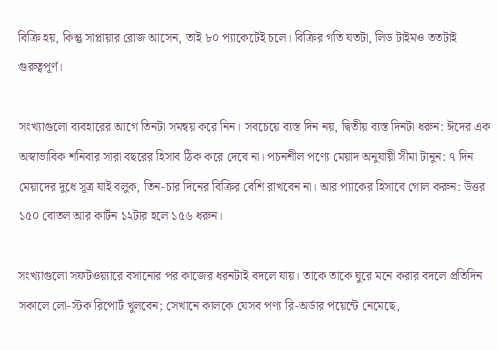বিক্রি হয়, কিন্তু সাপ্লায়ার রোজ আসেন, তাই ৮০ প্যাকেটেই চলে। বিক্রির গতি যতটা, লিড টাইমও ততটাই গুরুত্বপূর্ণ।

সংখ্যাগুলো ব্যবহারের আগে তিনটা সমন্বয় করে নিন। সবচেয়ে ব্যস্ত দিন নয়, দ্বিতীয় ব্যস্ত দিনটা ধরুন: ঈদের এক অস্বাভাবিক শনিবার সারা বছরের হিসাব ঠিক করে দেবে না। পচনশীল পণ্যে মেয়াদ অনুযায়ী সীমা টানুন: ৭ দিন মেয়াদের দুধে সূত্র যাই বলুক, তিন-চার দিনের বিক্রির বেশি রাখবেন না। আর প্যাকের হিসাবে গোল করুন: উত্তর ১৫০ বোতল আর কার্টন ১২টার হলে ১৫৬ ধরুন।

সংখ্যাগুলো সফটওয়্যারে বসানোর পর কাজের ধরনটাই বদলে যায়। তাকে তাকে ঘুরে মনে করার বদলে প্রতিদিন সকালে লো-স্টক রিপোর্ট খুলবেন; সেখানে কালকে যেসব পণ্য রি-অর্ডার পয়েন্টে নেমেছে,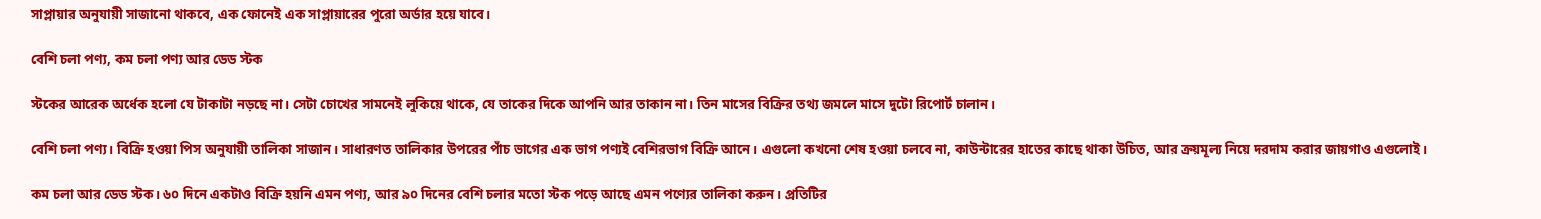সাপ্লায়ার অনুযায়ী সাজানো থাকবে, এক ফোনেই এক সাপ্লায়ারের পুরো অর্ডার হয়ে যাবে।

বেশি চলা পণ্য, কম চলা পণ্য আর ডেড স্টক

স্টকের আরেক অর্ধেক হলো যে টাকাটা নড়ছে না। সেটা চোখের সামনেই লুকিয়ে থাকে, যে তাকের দিকে আপনি আর তাকান না। তিন মাসের বিক্রির তথ্য জমলে মাসে দুটো রিপোর্ট চালান।

বেশি চলা পণ্য। বিক্রি হওয়া পিস অনুযায়ী তালিকা সাজান। সাধারণত তালিকার উপরের পাঁচ ভাগের এক ভাগ পণ্যই বেশিরভাগ বিক্রি আনে। এগুলো কখনো শেষ হওয়া চলবে না, কাউন্টারের হাতের কাছে থাকা উচিত, আর ক্রয়মূল্য নিয়ে দরদাম করার জায়গাও এগুলোই।

কম চলা আর ডেড স্টক। ৬০ দিনে একটাও বিক্রি হয়নি এমন পণ্য, আর ৯০ দিনের বেশি চলার মতো স্টক পড়ে আছে এমন পণ্যের তালিকা করুন। প্রতিটির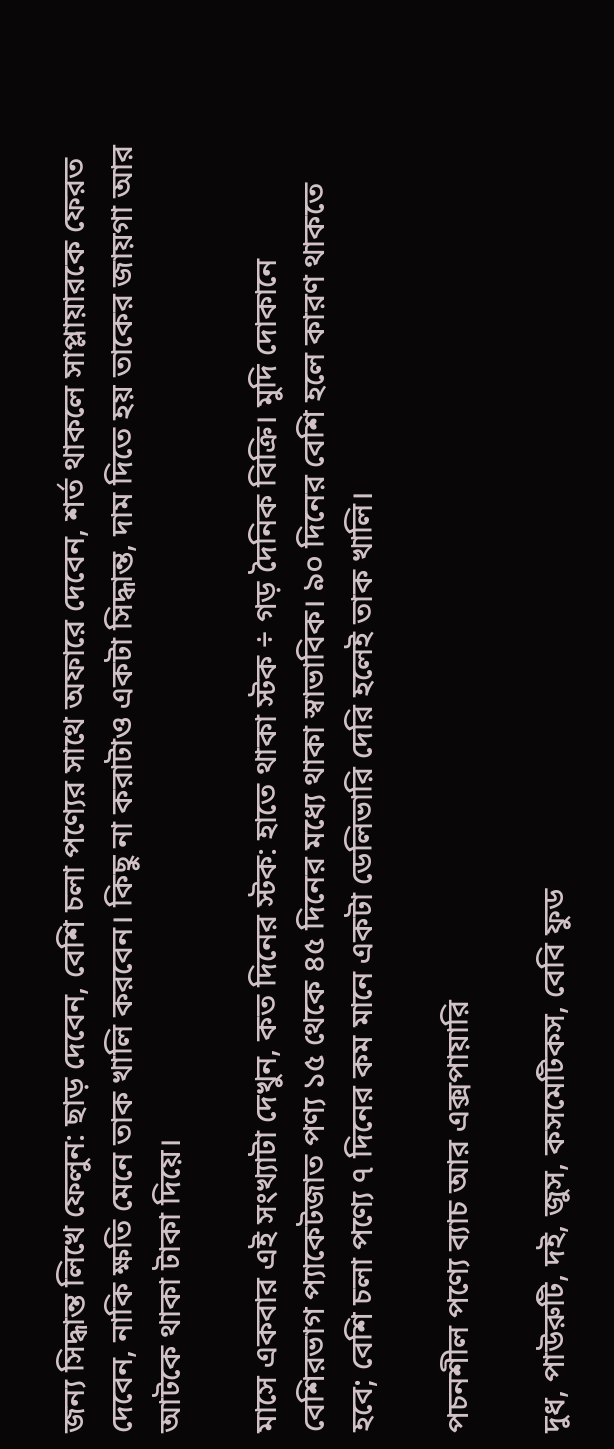জন্য সিদ্ধান্ত লিখে ফেলুন: ছাড় দেবেন, বেশি চলা পণ্যের সাথে অফারে দেবেন, শর্ত থাকলে সাপ্লায়ারকে ফেরত দেবেন, নাকি ক্ষতি মেনে তাক খালি করবেন। কিছু না করাটাও একটা সিদ্ধান্ত, দাম দিতে হয় তাকের জায়গা আর আটকে থাকা টাকা দিয়ে।

মাসে একবার এই সংখ্যাটা দেখুন, কত দিনের স্টক: হাতে থাকা স্টক ÷ গড় দৈনিক বিক্রি। মুদি দোকানে বেশিরভাগ প্যাকেটজাত পণ্য ১৫ থেকে ৪৫ দিনের মধ্যে থাকা স্বাভাবিক। ৯০ দিনের বেশি হলে কারণ থাকতে হবে; বেশি চলা পণ্যে ৭ দিনের কম মানে একটা ডেলিভারি দেরি হলেই তাক খালি।

পচনশীল পণ্যে ব্যাচ আর এক্সপায়ারি

দুধ, পাউরুটি, দই, জুস, কসমেটিকস, বেবি ফুড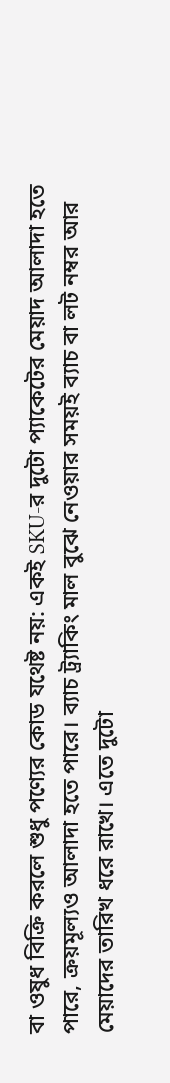বা ওষুধ বিক্রি করলে শুধু পণ্যের কোড যথেষ্ট নয়: একই SKU-র দুটো প্যাকেটের মেয়াদ আলাদা হতে পারে, ক্রয়মূল্যও আলাদা হতে পারে। ব্যাচ ট্র্যাকিং মাল বুঝে নেওয়ার সময়ই ব্যাচ বা লট নম্বর আর মেয়াদের তারিখ ধরে রাখে। এতে দুটো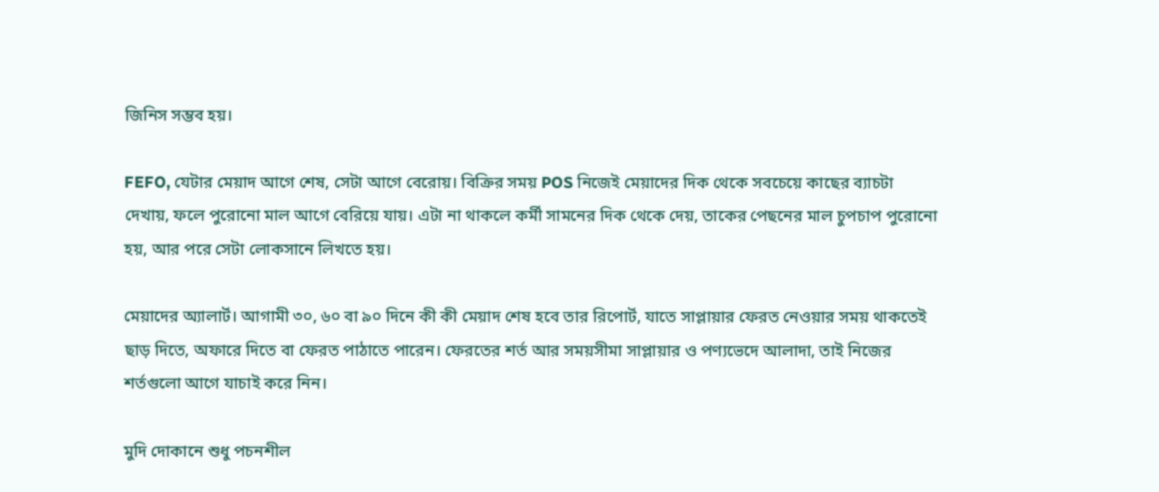জিনিস সম্ভব হয়।

FEFO, যেটার মেয়াদ আগে শেষ, সেটা আগে বেরোয়। বিক্রির সময় POS নিজেই মেয়াদের দিক থেকে সবচেয়ে কাছের ব্যাচটা দেখায়, ফলে পুরোনো মাল আগে বেরিয়ে যায়। এটা না থাকলে কর্মী সামনের দিক থেকে দেয়, তাকের পেছনের মাল চুপচাপ পুরোনো হয়, আর পরে সেটা লোকসানে লিখতে হয়।

মেয়াদের অ্যালার্ট। আগামী ৩০, ৬০ বা ৯০ দিনে কী কী মেয়াদ শেষ হবে তার রিপোর্ট, যাতে সাপ্লায়ার ফেরত নেওয়ার সময় থাকতেই ছাড় দিতে, অফারে দিতে বা ফেরত পাঠাতে পারেন। ফেরতের শর্ত আর সময়সীমা সাপ্লায়ার ও পণ্যভেদে আলাদা, তাই নিজের শর্তগুলো আগে যাচাই করে নিন।

মুদি দোকানে শুধু পচনশীল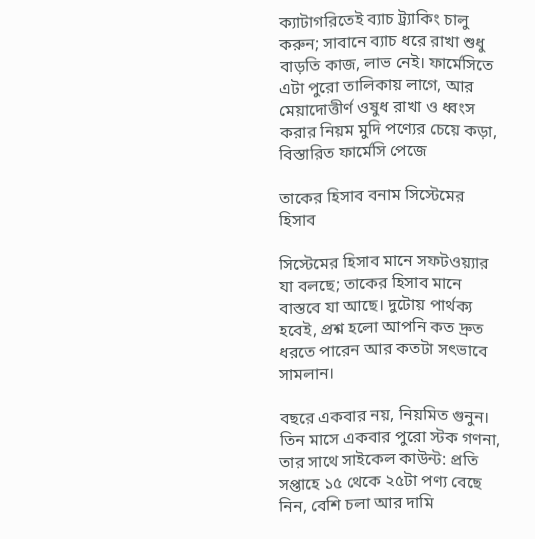ক্যাটাগরিতেই ব্যাচ ট্র্যাকিং চালু করুন; সাবানে ব্যাচ ধরে রাখা শুধু বাড়তি কাজ, লাভ নেই। ফার্মেসিতে এটা পুরো তালিকায় লাগে, আর মেয়াদোত্তীর্ণ ওষুধ রাখা ও ধ্বংস করার নিয়ম মুদি পণ্যের চেয়ে কড়া, বিস্তারিত ফার্মেসি পেজে

তাকের হিসাব বনাম সিস্টেমের হিসাব

সিস্টেমের হিসাব মানে সফটওয়্যার যা বলছে; তাকের হিসাব মানে বাস্তবে যা আছে। দুটোয় পার্থক্য হবেই, প্রশ্ন হলো আপনি কত দ্রুত ধরতে পারেন আর কতটা সৎভাবে সামলান।

বছরে একবার নয়, নিয়মিত গুনুন। তিন মাসে একবার পুরো স্টক গণনা, তার সাথে সাইকেল কাউন্ট: প্রতি সপ্তাহে ১৫ থেকে ২৫টা পণ্য বেছে নিন, বেশি চলা আর দামি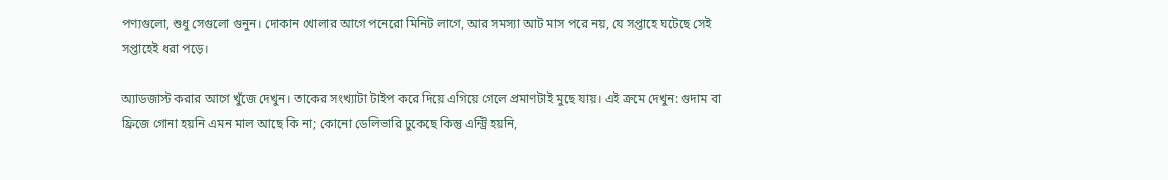পণ্যগুলো, শুধু সেগুলো গুনুন। দোকান খোলার আগে পনেরো মিনিট লাগে, আর সমস্যা আট মাস পরে নয়, যে সপ্তাহে ঘটেছে সেই সপ্তাহেই ধরা পড়ে।

অ্যাডজাস্ট করার আগে খুঁজে দেখুন। তাকের সংখ্যাটা টাইপ করে দিয়ে এগিয়ে গেলে প্রমাণটাই মুছে যায়। এই ক্রমে দেখুন: গুদাম বা ফ্রিজে গোনা হয়নি এমন মাল আছে কি না; কোনো ডেলিভারি ঢুকেছে কিন্তু এন্ট্রি হয়নি,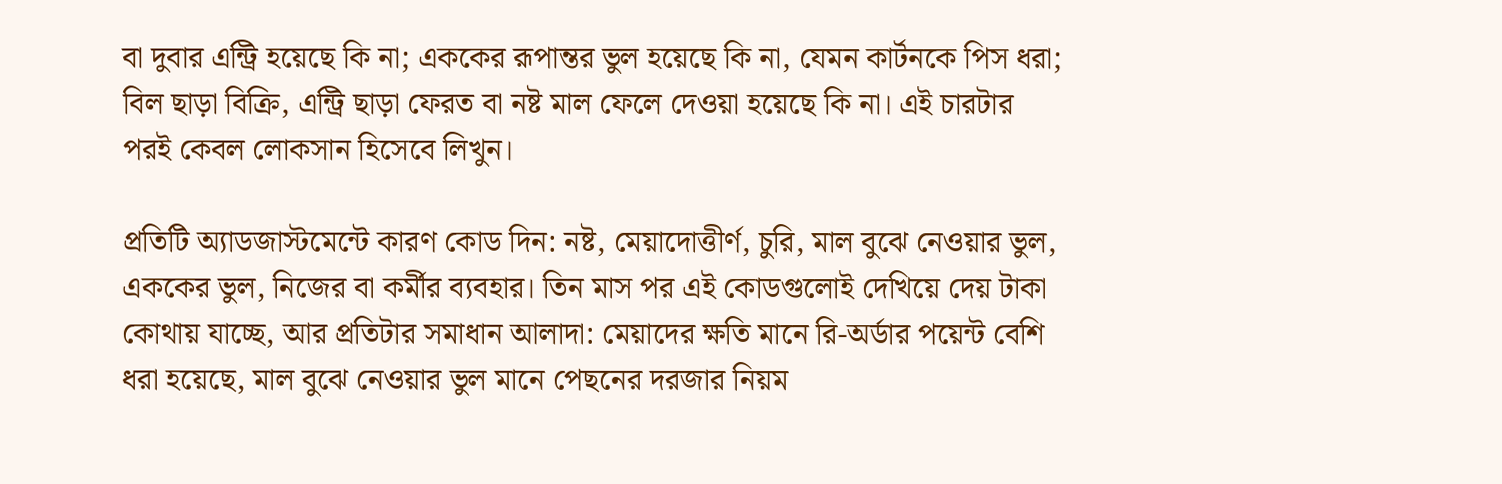বা দুবার এন্ট্রি হয়েছে কি না; এককের রূপান্তর ভুল হয়েছে কি না, যেমন কার্টনকে পিস ধরা; বিল ছাড়া বিক্রি, এন্ট্রি ছাড়া ফেরত বা নষ্ট মাল ফেলে দেওয়া হয়েছে কি না। এই চারটার পরই কেবল লোকসান হিসেবে লিখুন।

প্রতিটি অ্যাডজাস্টমেন্টে কারণ কোড দিন: নষ্ট, মেয়াদোত্তীর্ণ, চুরি, মাল বুঝে নেওয়ার ভুল, এককের ভুল, নিজের বা কর্মীর ব্যবহার। তিন মাস পর এই কোডগুলোই দেখিয়ে দেয় টাকা কোথায় যাচ্ছে, আর প্রতিটার সমাধান আলাদা: মেয়াদের ক্ষতি মানে রি-অর্ডার পয়েন্ট বেশি ধরা হয়েছে, মাল বুঝে নেওয়ার ভুল মানে পেছনের দরজার নিয়ম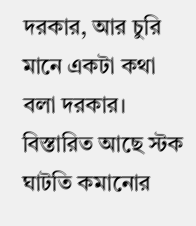দরকার, আর চুরি মানে একটা কথা বলা দরকার। বিস্তারিত আছে স্টক ঘাটতি কমানোর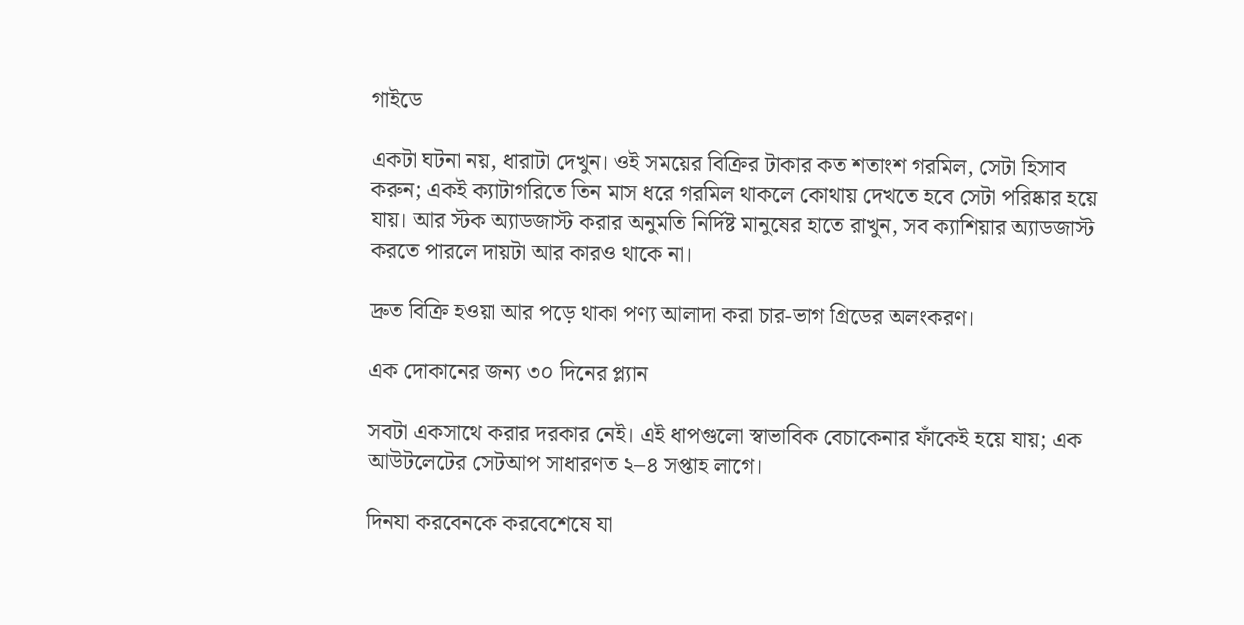গাইডে

একটা ঘটনা নয়, ধারাটা দেখুন। ওই সময়ের বিক্রির টাকার কত শতাংশ গরমিল, সেটা হিসাব করুন; একই ক্যাটাগরিতে তিন মাস ধরে গরমিল থাকলে কোথায় দেখতে হবে সেটা পরিষ্কার হয়ে যায়। আর স্টক অ্যাডজাস্ট করার অনুমতি নির্দিষ্ট মানুষের হাতে রাখুন, সব ক্যাশিয়ার অ্যাডজাস্ট করতে পারলে দায়টা আর কারও থাকে না।

দ্রুত বিক্রি হওয়া আর পড়ে থাকা পণ্য আলাদা করা চার-ভাগ গ্রিডের অলংকরণ।

এক দোকানের জন্য ৩০ দিনের প্ল্যান

সবটা একসাথে করার দরকার নেই। এই ধাপগুলো স্বাভাবিক বেচাকেনার ফাঁকেই হয়ে যায়; এক আউটলেটের সেটআপ সাধারণত ২–৪ সপ্তাহ লাগে।

দিনযা করবেনকে করবেশেষে যা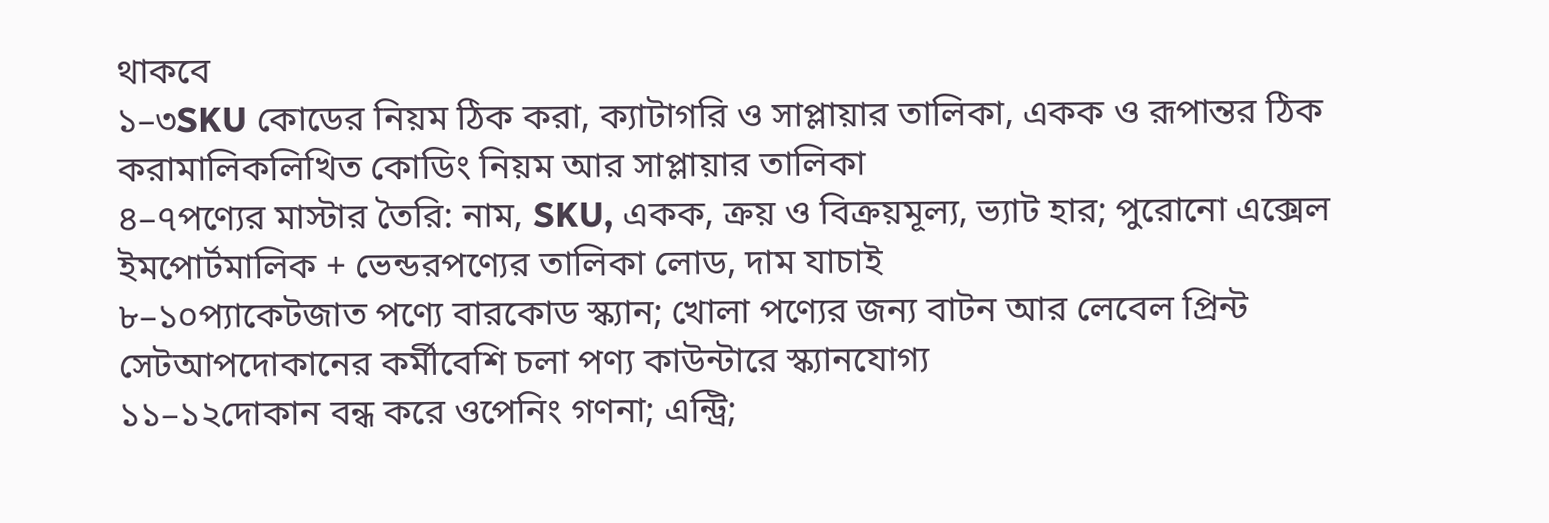থাকবে
১–৩SKU কোডের নিয়ম ঠিক করা, ক্যাটাগরি ও সাপ্লায়ার তালিকা, একক ও রূপান্তর ঠিক করামালিকলিখিত কোডিং নিয়ম আর সাপ্লায়ার তালিকা
৪–৭পণ্যের মাস্টার তৈরি: নাম, SKU, একক, ক্রয় ও বিক্রয়মূল্য, ভ্যাট হার; পুরোনো এক্সেল ইমপোর্টমালিক + ভেন্ডরপণ্যের তালিকা লোড, দাম যাচাই
৮–১০প্যাকেটজাত পণ্যে বারকোড স্ক্যান; খোলা পণ্যের জন্য বাটন আর লেবেল প্রিন্ট সেটআপদোকানের কর্মীবেশি চলা পণ্য কাউন্টারে স্ক্যানযোগ্য
১১–১২দোকান বন্ধ করে ওপেনিং গণনা; এন্ট্রি;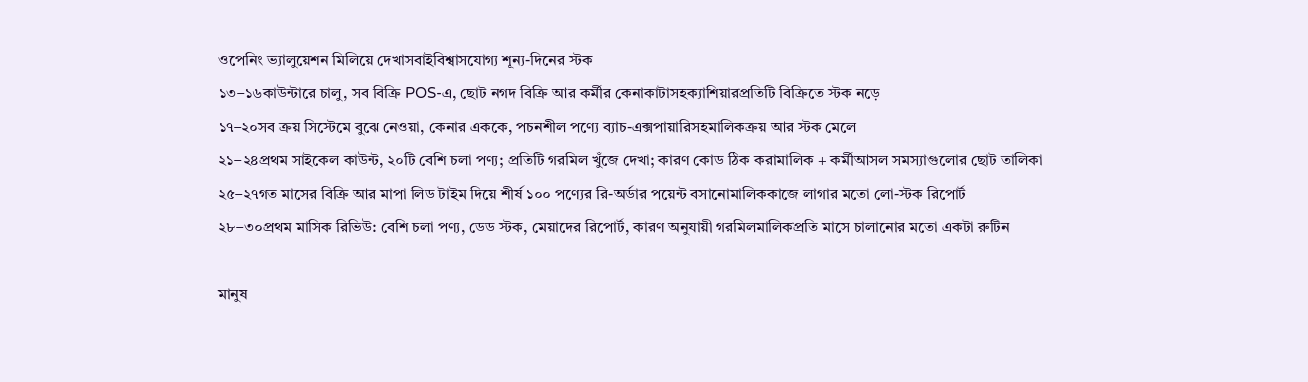ওপেনিং ভ্যালুয়েশন মিলিয়ে দেখাসবাইবিশ্বাসযোগ্য শূন্য-দিনের স্টক
১৩–১৬কাউন্টারে চালু, সব বিক্রি POS-এ, ছোট নগদ বিক্রি আর কর্মীর কেনাকাটাসহক্যাশিয়ারপ্রতিটি বিক্রিতে স্টক নড়ে
১৭–২০সব ক্রয় সিস্টেমে বুঝে নেওয়া, কেনার এককে, পচনশীল পণ্যে ব্যাচ-এক্সপায়ারিসহমালিকক্রয় আর স্টক মেলে
২১–২৪প্রথম সাইকেল কাউন্ট, ২০টি বেশি চলা পণ্য; প্রতিটি গরমিল খুঁজে দেখা; কারণ কোড ঠিক করামালিক + কর্মীআসল সমস্যাগুলোর ছোট তালিকা
২৫–২৭গত মাসের বিক্রি আর মাপা লিড টাইম দিয়ে শীর্ষ ১০০ পণ্যের রি-অর্ডার পয়েন্ট বসানোমালিককাজে লাগার মতো লো-স্টক রিপোর্ট
২৮–৩০প্রথম মাসিক রিভিউ: বেশি চলা পণ্য, ডেড স্টক, মেয়াদের রিপোর্ট, কারণ অনুযায়ী গরমিলমালিকপ্রতি মাসে চালানোর মতো একটা রুটিন

মানুষ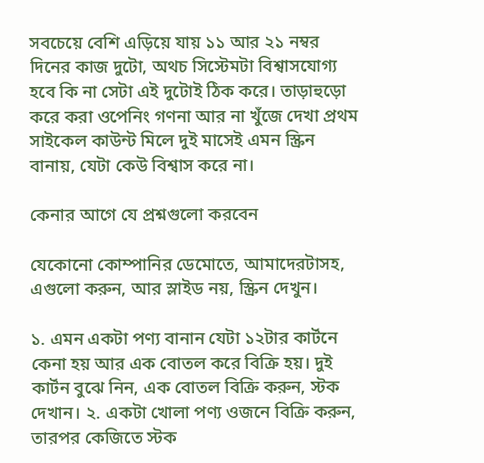সবচেয়ে বেশি এড়িয়ে যায় ১১ আর ২১ নম্বর দিনের কাজ দুটো, অথচ সিস্টেমটা বিশ্বাসযোগ্য হবে কি না সেটা এই দুটোই ঠিক করে। তাড়াহুড়ো করে করা ওপেনিং গণনা আর না খুঁজে দেখা প্রথম সাইকেল কাউন্ট মিলে দুই মাসেই এমন স্ক্রিন বানায়, যেটা কেউ বিশ্বাস করে না।

কেনার আগে যে প্রশ্নগুলো করবেন

যেকোনো কোম্পানির ডেমোতে, আমাদেরটাসহ, এগুলো করুন, আর স্লাইড নয়, স্ক্রিন দেখুন।

১. এমন একটা পণ্য বানান যেটা ১২টার কার্টনে কেনা হয় আর এক বোতল করে বিক্রি হয়। দুই কার্টন বুঝে নিন, এক বোতল বিক্রি করুন, স্টক দেখান। ২. একটা খোলা পণ্য ওজনে বিক্রি করুন, তারপর কেজিতে স্টক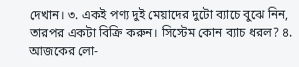দেখান। ৩. একই পণ্য দুই মেয়াদের দুটো ব্যাচে বুঝে নিন, তারপর একটা বিক্রি করুন। সিস্টেম কোন ব্যাচ ধরল? ৪. আজকের লো-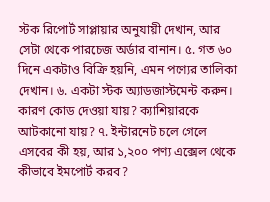স্টক রিপোর্ট সাপ্লায়ার অনুযায়ী দেখান, আর সেটা থেকে পারচেজ অর্ডার বানান। ৫. গত ৬০ দিনে একটাও বিক্রি হয়নি, এমন পণ্যের তালিকা দেখান। ৬. একটা স্টক অ্যাডজাস্টমেন্ট করুন। কারণ কোড দেওয়া যায়? ক্যাশিয়ারকে আটকানো যায়? ৭. ইন্টারনেট চলে গেলে এসবের কী হয়, আর ১,২০০ পণ্য এক্সেল থেকে কীভাবে ইমপোর্ট করব?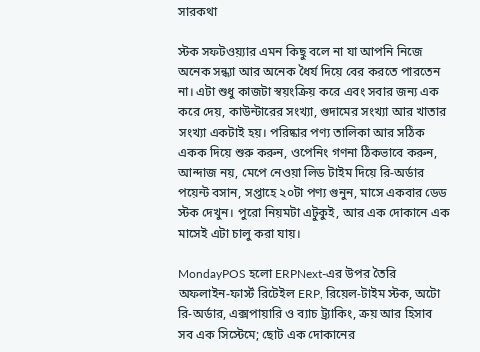সারকথা

স্টক সফটওয়্যার এমন কিছু বলে না যা আপনি নিজে অনেক সন্ধ্যা আর অনেক ধৈর্য দিয়ে বের করতে পারতেন না। এটা শুধু কাজটা স্বয়ংক্রিয় করে এবং সবার জন্য এক করে দেয়, কাউন্টারের সংখ্যা, গুদামের সংখ্যা আর খাতার সংখ্যা একটাই হয়। পরিষ্কার পণ্য তালিকা আর সঠিক একক দিয়ে শুরু করুন, ওপেনিং গণনা ঠিকভাবে করুন, আন্দাজ নয়, মেপে নেওয়া লিড টাইম দিয়ে রি-অর্ডার পয়েন্ট বসান, সপ্তাহে ২০টা পণ্য গুনুন, মাসে একবার ডেড স্টক দেখুন। পুরো নিয়মটা এটুকুই, আর এক দোকানে এক মাসেই এটা চালু করা যায়।

MondayPOS হলো ERPNext-এর উপর তৈরি অফলাইন-ফার্স্ট রিটেইল ERP, রিয়েল-টাইম স্টক, অটো রি-অর্ডার, এক্সপায়ারি ও ব্যাচ ট্র্যাকিং, ক্রয় আর হিসাব সব এক সিস্টেমে; ছোট এক দোকানের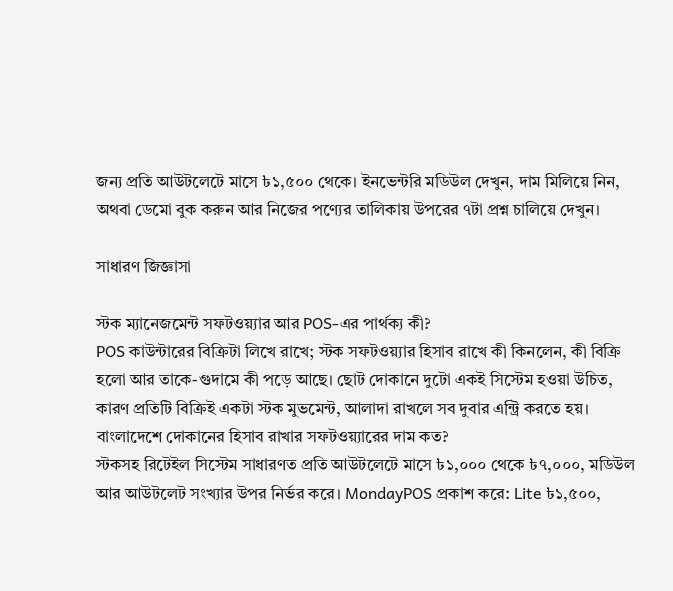জন্য প্রতি আউটলেটে মাসে ৳১,৫০০ থেকে। ইনভেন্টরি মডিউল দেখুন, দাম মিলিয়ে নিন, অথবা ডেমো বুক করুন আর নিজের পণ্যের তালিকায় উপরের ৭টা প্রশ্ন চালিয়ে দেখুন।

সাধারণ জিজ্ঞাসা

স্টক ম্যানেজমেন্ট সফটওয়্যার আর POS-এর পার্থক্য কী?
POS কাউন্টারের বিক্রিটা লিখে রাখে; স্টক সফটওয়্যার হিসাব রাখে কী কিনলেন, কী বিক্রি হলো আর তাকে-গুদামে কী পড়ে আছে। ছোট দোকানে দুটো একই সিস্টেম হওয়া উচিত, কারণ প্রতিটি বিক্রিই একটা স্টক মুভমেন্ট, আলাদা রাখলে সব দুবার এন্ট্রি করতে হয়।
বাংলাদেশে দোকানের হিসাব রাখার সফটওয়্যারের দাম কত?
স্টকসহ রিটেইল সিস্টেম সাধারণত প্রতি আউটলেটে মাসে ৳১,০০০ থেকে ৳৭,০০০, মডিউল আর আউটলেট সংখ্যার উপর নির্ভর করে। MondayPOS প্রকাশ করে: Lite ৳১,৫০০,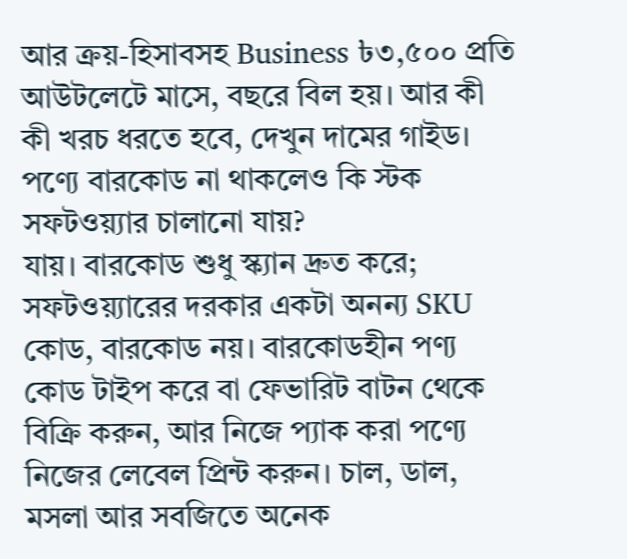আর ক্রয়-হিসাবসহ Business ৳৩,৫০০ প্রতি আউটলেটে মাসে, বছরে বিল হয়। আর কী কী খরচ ধরতে হবে, দেখুন দামের গাইড।
পণ্যে বারকোড না থাকলেও কি স্টক সফটওয়্যার চালানো যায়?
যায়। বারকোড শুধু স্ক্যান দ্রুত করে; সফটওয়্যারের দরকার একটা অনন্য SKU কোড, বারকোড নয়। বারকোডহীন পণ্য কোড টাইপ করে বা ফেভারিট বাটন থেকে বিক্রি করুন, আর নিজে প্যাক করা পণ্যে নিজের লেবেল প্রিন্ট করুন। চাল, ডাল, মসলা আর সবজিতে অনেক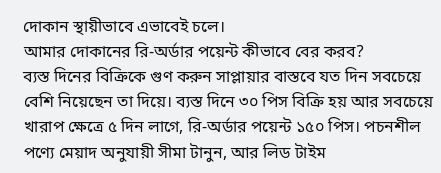দোকান স্থায়ীভাবে এভাবেই চলে।
আমার দোকানের রি-অর্ডার পয়েন্ট কীভাবে বের করব?
ব্যস্ত দিনের বিক্রিকে গুণ করুন সাপ্লায়ার বাস্তবে যত দিন সবচেয়ে বেশি নিয়েছেন তা দিয়ে। ব্যস্ত দিনে ৩০ পিস বিক্রি হয় আর সবচেয়ে খারাপ ক্ষেত্রে ৫ দিন লাগে, রি-অর্ডার পয়েন্ট ১৫০ পিস। পচনশীল পণ্যে মেয়াদ অনুযায়ী সীমা টানুন, আর লিড টাইম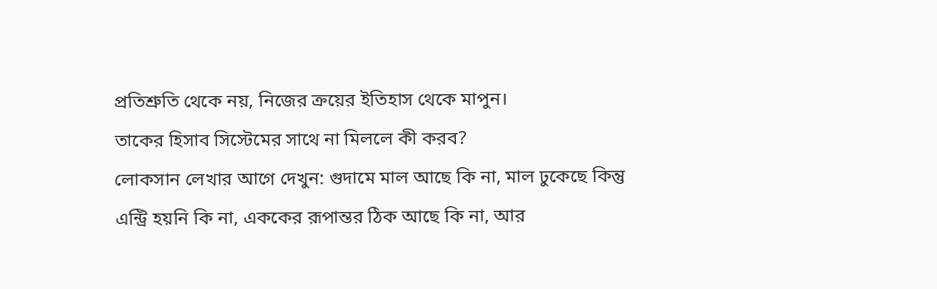প্রতিশ্রুতি থেকে নয়, নিজের ক্রয়ের ইতিহাস থেকে মাপুন।
তাকের হিসাব সিস্টেমের সাথে না মিললে কী করব?
লোকসান লেখার আগে দেখুন: গুদামে মাল আছে কি না, মাল ঢুকেছে কিন্তু এন্ট্রি হয়নি কি না, এককের রূপান্তর ঠিক আছে কি না, আর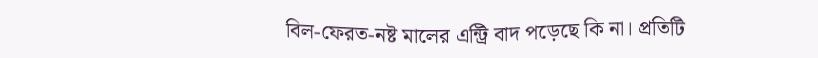বিল-ফেরত-নষ্ট মালের এন্ট্রি বাদ পড়েছে কি না। প্রতিটি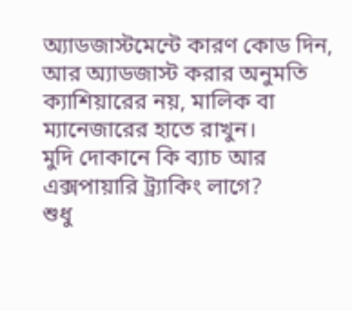অ্যাডজাস্টমেন্টে কারণ কোড দিন, আর অ্যাডজাস্ট করার অনুমতি ক্যাশিয়ারের নয়, মালিক বা ম্যানেজারের হাতে রাখুন।
মুদি দোকানে কি ব্যাচ আর এক্সপায়ারি ট্র্যাকিং লাগে?
শুধু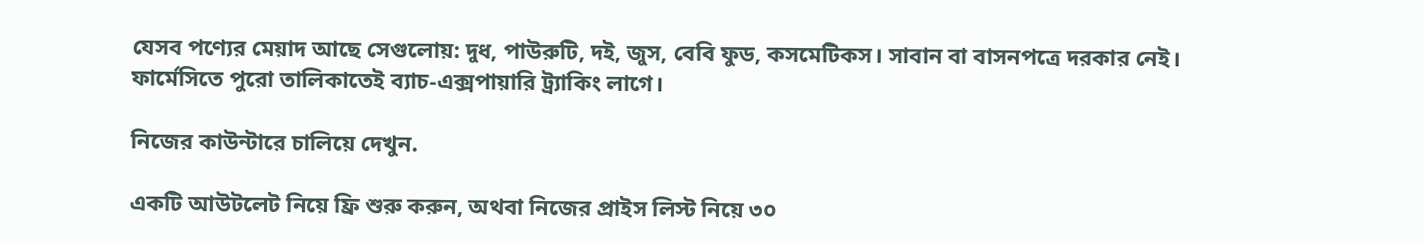যেসব পণ্যের মেয়াদ আছে সেগুলোয়: দুধ, পাউরুটি, দই, জুস, বেবি ফুড, কসমেটিকস। সাবান বা বাসনপত্রে দরকার নেই। ফার্মেসিতে পুরো তালিকাতেই ব্যাচ-এক্সপায়ারি ট্র্যাকিং লাগে।

নিজের কাউন্টারে চালিয়ে দেখুন.

একটি আউটলেট নিয়ে ফ্রি শুরু করুন, অথবা নিজের প্রাইস লিস্ট নিয়ে ৩০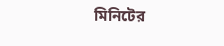মিনিটের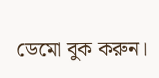ডেমো বুক করুন।